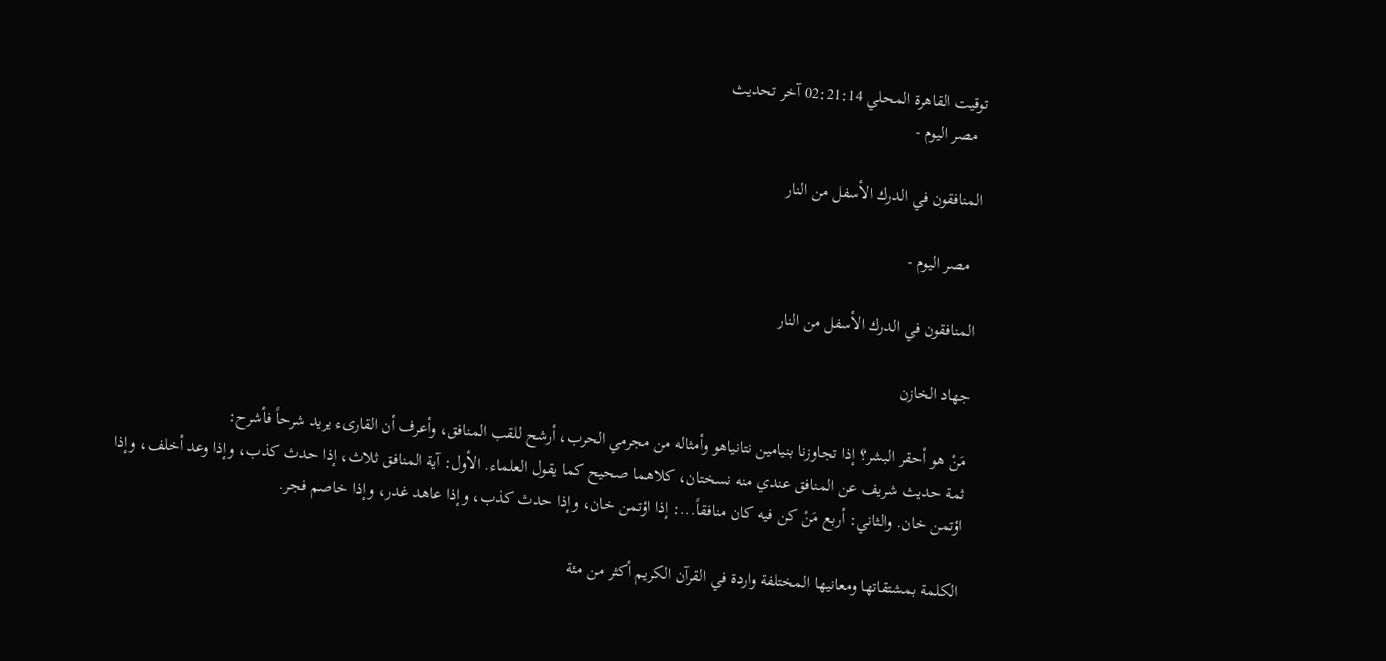توقيت القاهرة المحلي 02:21:14 آخر تحديث
  مصر اليوم -

المنافقون في الدرك الأسفل من النار

  مصر اليوم -

المنافقون في الدرك الأسفل من النار

جهاد الخازن

مَنْ هو أحقر البشر؟ إذا تجاوزنا بنيامين نتانياهو وأمثاله من مجرمي الحرب، أرشح للقب المنافق، وأعرف أن القارىء يريد شرحاً فأشرح:
ثمة حديث شريف عن المنافق عندي منه نسختان، كلاهما صحيح كما يقول العلماء. الأول: آية المنافق ثلاث، إذا حدث كذب، وإذا وعد أخلف، وإذا اؤتمن خان. والثاني: أربع مَنْ كن فيه كان منافقاً...: إذا اؤتمن خان، وإذا حدث كذب، وإذا عاهد غدر، وإذا خاصم فجر.

الكلمة بمشتقاتها ومعانيها المختلفة واردة في القرآن الكريم أكثر من مئة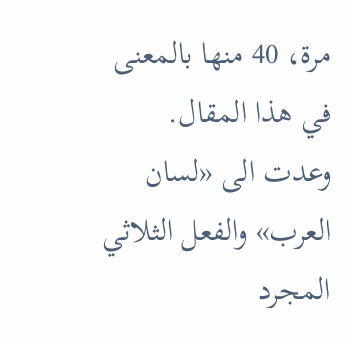مرة، 40 منها بالمعنى في هذا المقال. وعدت الى «لسان العرب» والفعل الثلاثي المجرد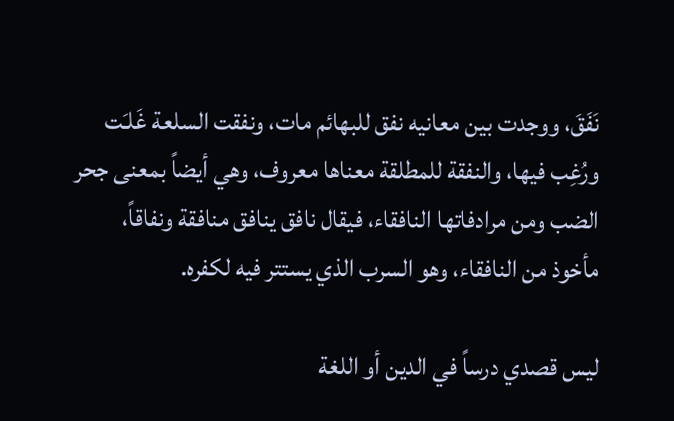نَفَقَ، ووجدت بين معانيه نفق للبهائم مات، ونفقت السلعة غَلـَت ورُغِب فيها، والنفقة للمطلقة معناها معروف، وهي أيضاً بمعنى جحر الضب ومن مرادفاتها النافقاء، فيقال نافق ينافق منافقة ونفاقاً، مأخوذ من النافقاء، وهو السرب الذي يستتر فيه لكفره.

ليس قصدي درساً في الدين أو اللغة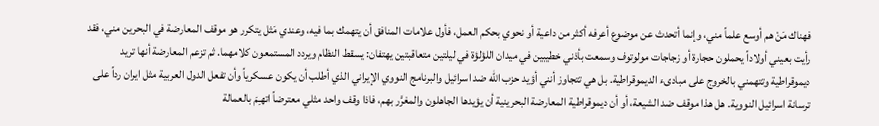فهناك مَنْ هم أوسع علماً مني، وإنما أتحدث عن موضوع أعرفه أكثر من داعية أو نحوي بحكم العمل، فأول علامات المنافق أن يتهمك بما فيه، وعندي مَثل يتكرر هو موقف المعارضة في البحرين مني، فقد رأيت بعيني أولاداً يحملون حجارة أو زجاجات مولوتوف وسمعت بأذني خطيبين في ميدان اللؤلؤة في ليلتين متعاقبتين يهتفان: يسقط النظام ويردد المستمعون كلامهما. ثم تزعم المعارضة أنها تريد ديموقراطية وتتهمني بالخروج على مبادىء الديموقراطية. بل هي تتجاوز أنني أؤيد حزب الله ضد اسرائيل والبرنامج النووي الإيراني الذي أطلب أن يكون عسكرياً وأن تفعل الدول العربية مثل ايران رداً على ترسانة اسرائيل النووية. هل هذا موقف ضد الشيعة، أو أن ديموقراطية المعارضة البحرينية أن يؤيدها الجاهلون والمغرَّر بهم، فاذا وقف واحد مثلي معترضاً اتهـِمَ بالعمالة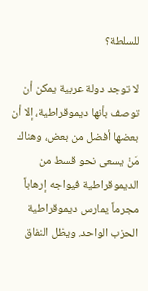للسلطة؟

لا توجد دولة عربية يمكن أن توصف بأنها ديموقراطية، إلا أن بعضها أفضل من بعض، وهناك مَنْ يسعى نحو قسط من الديموقراطية فيواجه إرهاباً مجرماً يمارس ديموقراطية الحزب الواحد. ويظل النفاق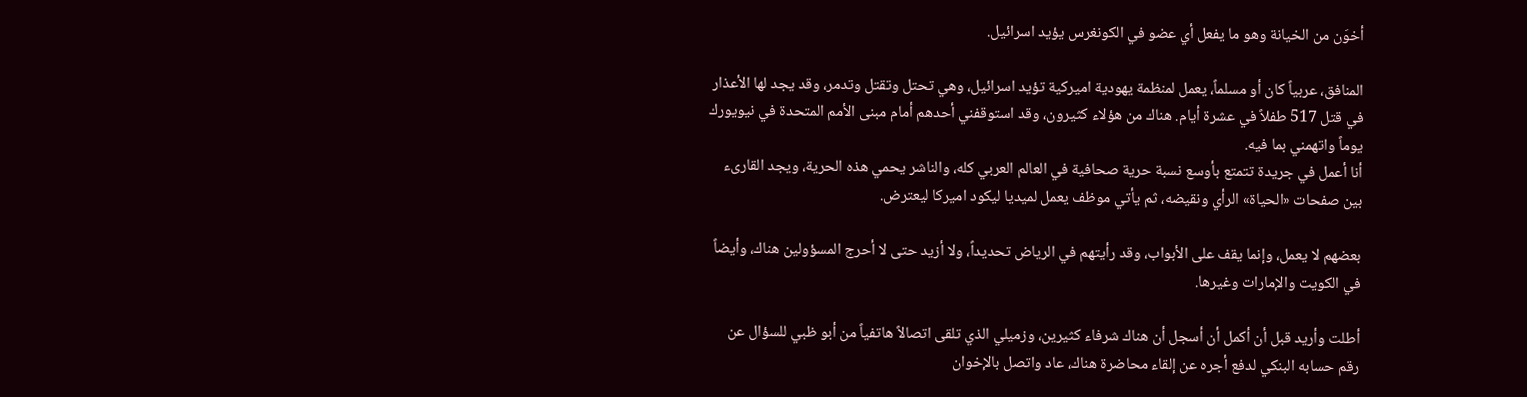أخوَن من الخيانة وهو ما يفعل أي عضو في الكونغرس يؤيد اسرائيل.

المنافق، عربياً كان أو مسلماً، يعمل لمنظمة يهودية اميركية تؤيد اسرائيل، وهي تحتل وتقتل وتدمر، وقد يجد لها الأعذار في قتل 517 طفلاً في عشرة أيام. هناك من هؤلاء كثيرون، وقد استوقفني أحدهم أمام مبنى الأمم المتحدة في نيويورك يوماً واتهمني بما فيه.
أنا أعمل في جريدة تتمتع بأوسع نسبة حرية صحافية في العالم العربي كله، والناشر يحمي هذه الحرية، ويجد القارىء بين صفحات «الحياة» الرأي ونقيضه، ثم يأتي موظف يعمل لميديا ليكود اميركا ليعترض.

بعضهم لا يعمل، وإنما يقف على الأبواب، وقد رأيتهم في الرياض تحديداً، ولا أزيد حتى لا أحرج المسؤولين هناك، وأيضاً في الكويت والإمارات وغيرها.

أطلت وأريد قبل أن أكمل أن أسجل أن هناك شرفاء كثيرين، وزميلي الذي تلقى اتصالاً هاتفياً من أبو ظبي للسؤال عن رقم حسابه البنكي لدفع أجره عن إلقاء محاضرة هناك، عاد واتصل بالإخوان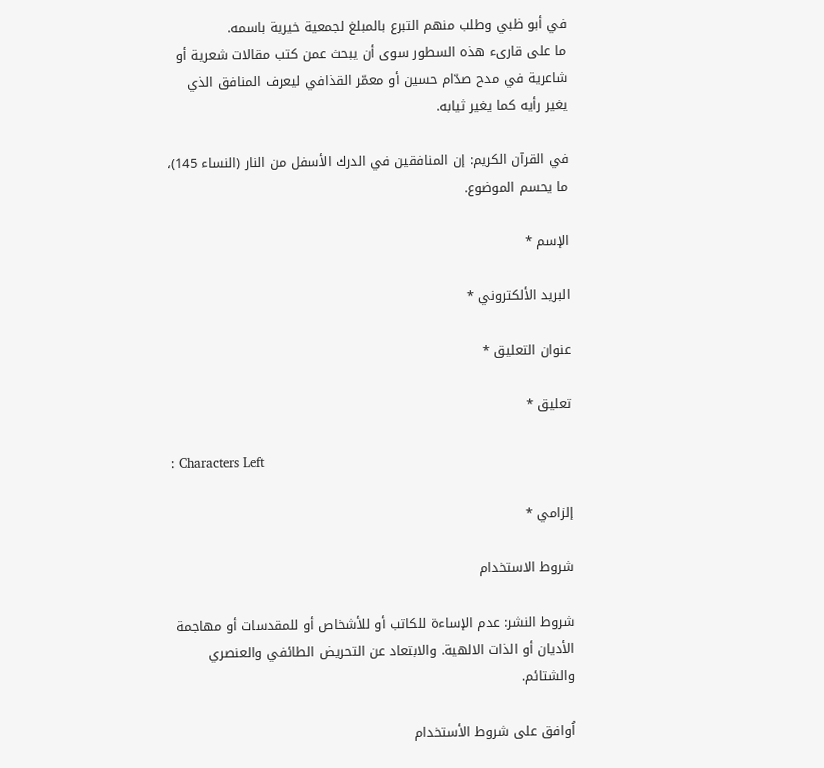في أبو ظبي وطلب منهم التبرع بالمبلغ لجمعية خيرية باسمه.
ما على قارىء هذه السطور سوى أن يبحث عمن كتب مقالات شعرية أو شاعرية في مدح صدّام حسين أو معمّر القذافي ليعرف المنافق الذي يغير رأيه كما يغير ثيابه.

في القرآن الكريم: إن المنافقين في الدرك الأسفل من النار (النساء 145)، ما يحسم الموضوع.

الإسم *

البريد الألكتروني *

عنوان التعليق *

تعليق *

: Characters Left

إلزامي *

شروط الاستخدام

شروط النشر: عدم الإساءة للكاتب أو للأشخاص أو للمقدسات أو مهاجمة الأديان أو الذات الالهية. والابتعاد عن التحريض الطائفي والعنصري والشتائم.

اُوافق على شروط الأستخدام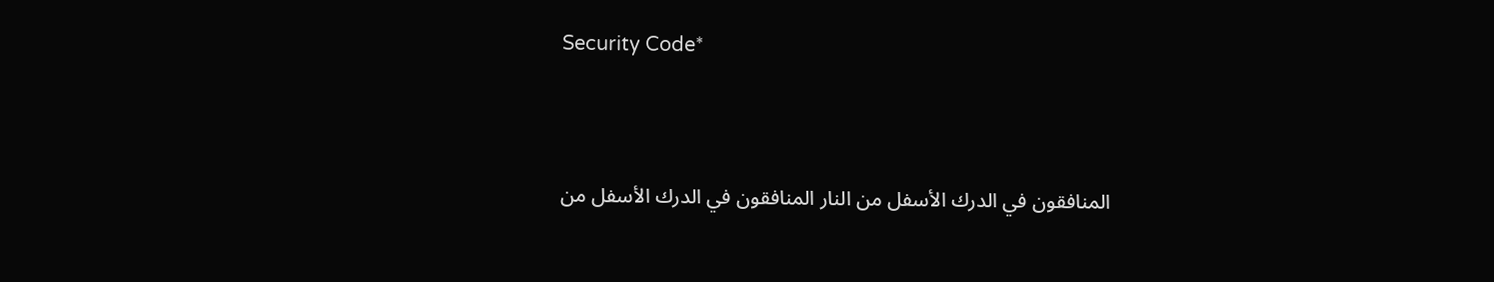Security Code*



المنافقون في الدرك الأسفل من النار المنافقون في الدرك الأسفل من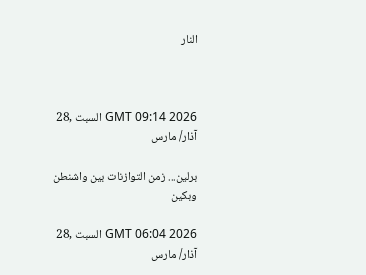النار



GMT 09:14 2026 السبت ,28 آذار/ مارس

برلين... زمن التوازنات بين واشنطن وبكين

GMT 06:04 2026 السبت ,28 آذار/ مارس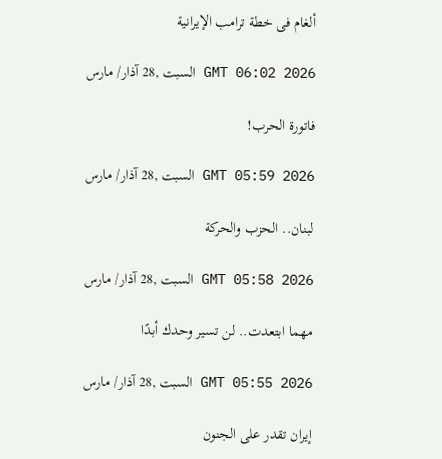ألغام فى خطة ترامب الإيرانية

GMT 06:02 2026 السبت ,28 آذار/ مارس

فاتورة الحرب!

GMT 05:59 2026 السبت ,28 آذار/ مارس

لبنان.. الحزب والحركة

GMT 05:58 2026 السبت ,28 آذار/ مارس

مهما ابتعدت.. لن تسير وحدك أبدًا

GMT 05:55 2026 السبت ,28 آذار/ مارس

إيران تقدر على الجنون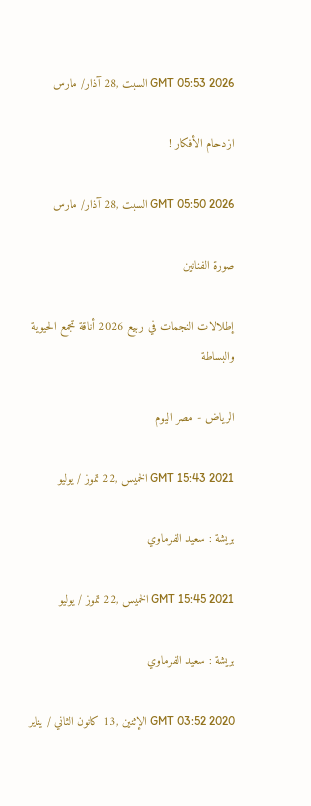GMT 05:53 2026 السبت ,28 آذار/ مارس

ازدحام الأفكار !

GMT 05:50 2026 السبت ,28 آذار/ مارس

صورة الفنانين

إطلالات النجمات في ربيع 2026 أناقة تجمع الحيوية والبساطة

الرياض - مصر اليوم

GMT 15:43 2021 الخميس ,22 تموز / يوليو

بريشة : سعيد الفرماوي

GMT 15:45 2021 الخميس ,22 تموز / يوليو

بريشة : سعيد الفرماوي

GMT 03:52 2020 الإثنين ,13 كانون الثاني / يناير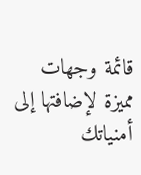قائمة وجهات مميزة لإضافتها إلى أمنياتك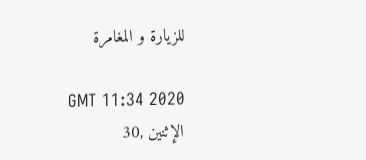للزيارة و المغامرة

GMT 11:34 2020 الإثنين ,30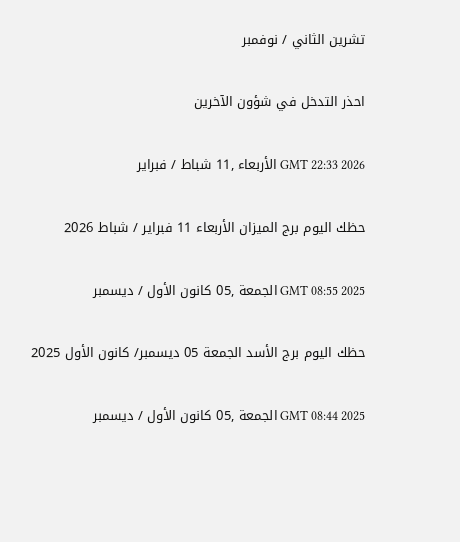تشرين الثاني / نوفمبر

احذر التدخل في شؤون الآخرين

GMT 22:33 2026 الأربعاء ,11 شباط / فبراير

حظك اليوم برج الميزان الأربعاء 11 فبراير / شباط 2026

GMT 08:55 2025 الجمعة ,05 كانون الأول / ديسمبر

حظك اليوم برج الأسد الجمعة 05 ديسمبر/ كانون الأول 2025

GMT 08:44 2025 الجمعة ,05 كانون الأول / ديسمبر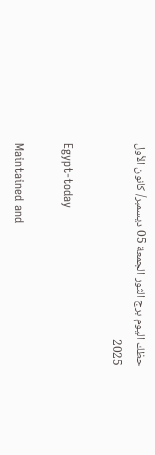حظك اليوم برج الثور الجمعة 05 ديسمبر/ كانون الأول 2025

Egypt-today

Maintained and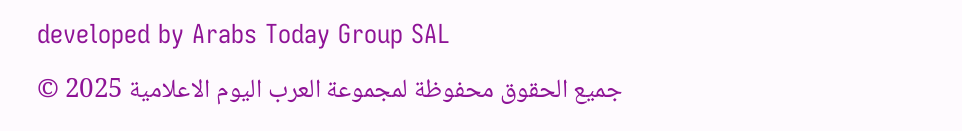developed by Arabs Today Group SAL
جميع الحقوق محفوظة لمجموعة العرب اليوم الاعلامية 2025 ©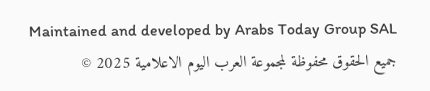Maintained and developed by Arabs Today Group SAL
جميع الحقوق محفوظة لمجموعة العرب اليوم الاعلامية 2025 ©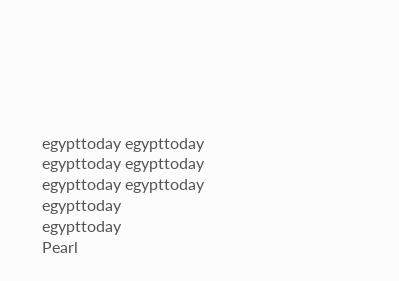egypttoday egypttoday egypttoday egypttoday
egypttoday egypttoday egypttoday
egypttoday
Pearl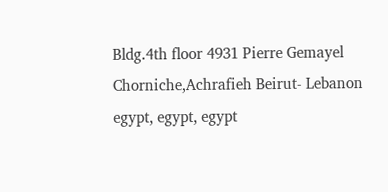Bldg.4th floor 4931 Pierre Gemayel Chorniche,Achrafieh Beirut- Lebanon
egypt, egypt, egypt